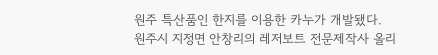원주 특산품인 한지를 이용한 카누가 개발됐다.
원주시 지정면 안창리의 레저보트 전문제작사 올리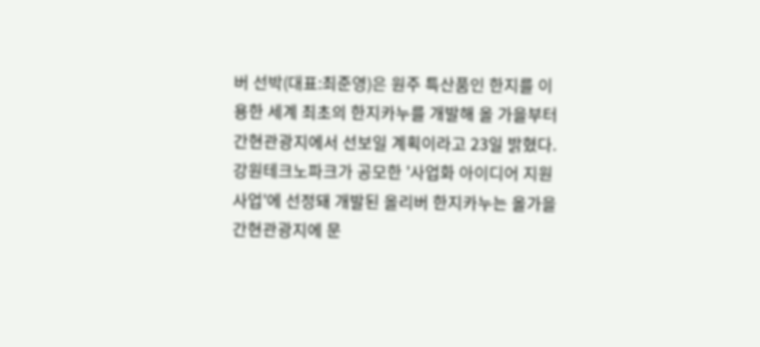버 선박(대표:최준영)은 원주 특산품인 한지를 이용한 세계 최초의 한지카누를 개발해 올 가을부터 간현관광지에서 선보일 계획이라고 23일 밝혔다. 강원테크노파크가 공모한 '사업화 아이디어 지원사업'에 선정돼 개발된 올리버 한지카누는 올가을 간현관광지에 문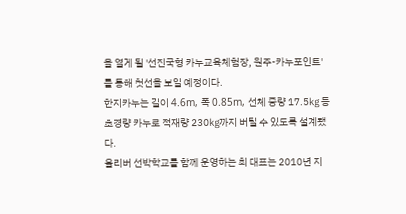을 열게 될 '선진국형 카누교육체험장, 원주-카누포인트'를 통해 첫선을 보일 예정이다.
한지카누는 길이 4.6m, 폭 0.85m, 선체 중량 17.5㎏ 등 초경량 카누로 적재량 230㎏까지 버틸 수 있도록 설계됐다.
올리버 선박학교를 함께 운영하는 최 대표는 2010년 지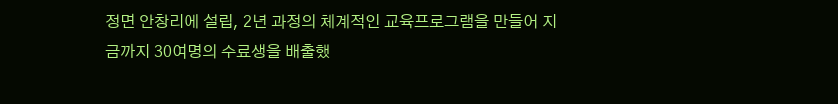정면 안창리에 설립, 2년 과정의 체계적인 교육프로그램을 만들어 지금까지 30여명의 수료생을 배출했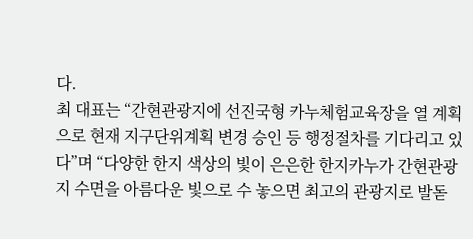다.
최 대표는 “간현관광지에 선진국형 카누체험교육장을 열 계획으로 현재 지구단위계획 변경 승인 등 행정절차를 기다리고 있다”며 “다양한 한지 색상의 빛이 은은한 한지카누가 간현관광지 수면을 아름다운 빛으로 수 놓으면 최고의 관광지로 발돋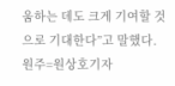움하는 데도 크게 기여할 것으로 기대한다”고 말했다.
원주=원상호기자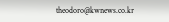theodoro@kwnews.co.kr